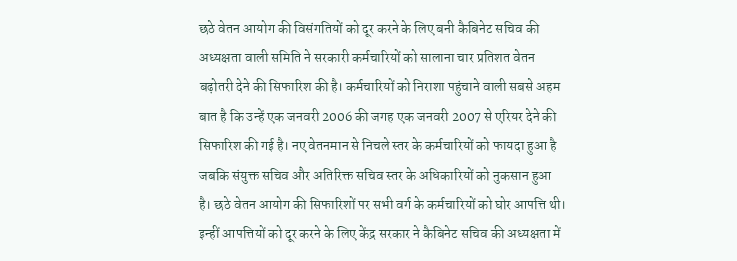छठे वेतन आयोग की विसंगतियों को दूर करने के लिए बनी कैबिनेट सचिव की अध्यक्षता वाली समिति ने सरकारी कर्मचारियों को सालाना चार प्रतिशत वेतन बढ़ोतरी देने की सिफारिश की है। कर्मचारियों को निराशा पहुंचाने वाली सबसे अहम बात है कि उन्हें एक जनवरी 2006 की जगह एक जनवरी 2007 से एरियर देने की सिफारिश की गई है। नए वेतनमान से निचले स्तर के कर्मचारियों को फायदा हुआ है जबकि संयुक्त सचिव और अतिरिक्त सचिव स्तर के अधिकारियों को नुकसान हुआ है। छठे वेतन आयोग की सिफारिशों पर सभी वर्ग के कर्मचारियों को घोर आपत्ति थी। इन्हीं आपत्तियों को दूर करने के लिए केंद्र सरकार ने कैबिनेट सचिव की अध्यक्षता में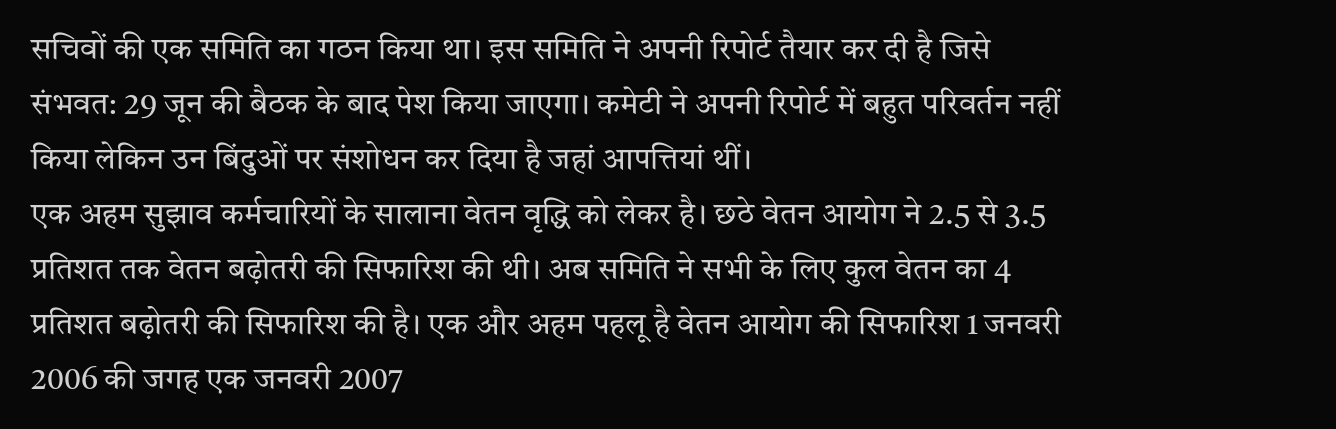सचिवों की एक समिति का गठन किया था। इस समिति ने अपनी रिपोर्ट तैयार कर दी है जिसे संभवत: 29 जून की बैठक के बाद पेश किया जाएगा। कमेटी ने अपनी रिपोर्ट में बहुत परिवर्तन नहीं किया लेकिन उन बिंदुओं पर संशोधन कर दिया है जहां आपत्तियां थीं।
एक अहम सुझाव कर्मचारियों के सालाना वेतन वृद्धि को लेकर है। छठे वेतन आयोग ने 2.5 से 3.5 प्रतिशत तक वेतन बढ़ोतरी की सिफारिश की थी। अब समिति ने सभी के लिए कुल वेतन का 4 प्रतिशत बढ़ोतरी की सिफारिश की है। एक और अहम पहलू है वेतन आयोग की सिफारिश 1 जनवरी 2006 की जगह एक जनवरी 2007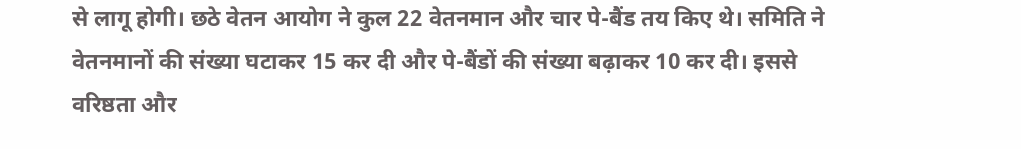से लागू होगी। छठे वेतन आयोग ने कुल 22 वेतनमान और चार पे-बैंड तय किए थे। समिति ने वेतनमानों की संख्या घटाकर 15 कर दी और पे-बैंडों की संख्या बढ़ाकर 10 कर दी। इससे वरिष्ठता और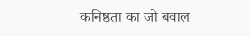कनिष्ठता का जो बवाल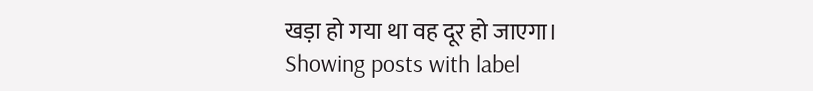खड़ा हो गया था वह दूर हो जाएगा।
Showing posts with label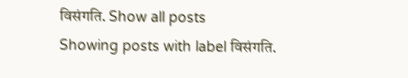विसंगति. Show all posts
Showing posts with label विसंगति.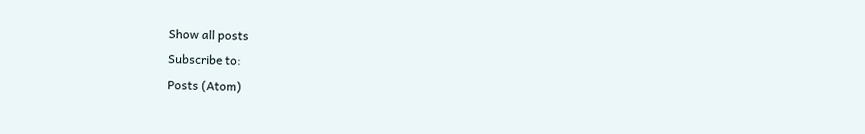Show all posts
Subscribe to:
Posts (Atom)